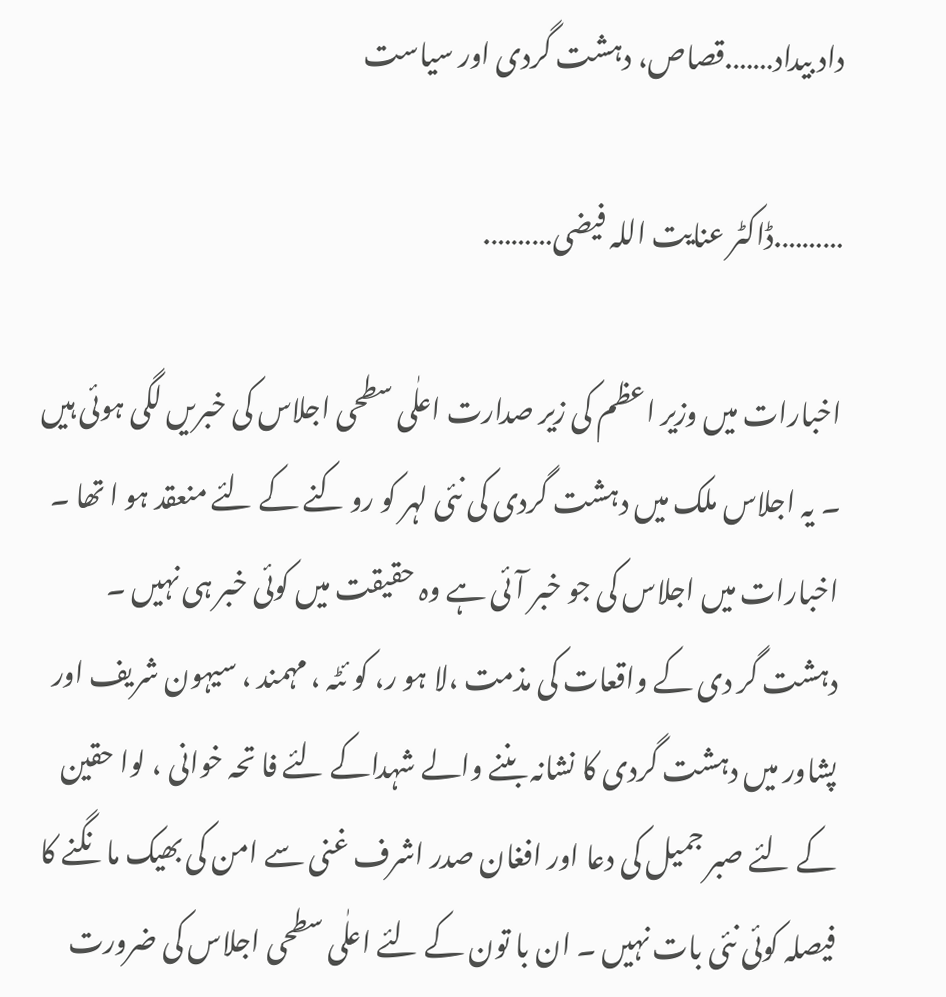داد بیداد…….قصاص، دہشت گردی اور سیاست

……….ڈاکٹر عنایت اللہ فیضی……….

اخبارات میں وزیر اعظم کی زیر صدارت اعلٰی سطحی اجلاس کی خبریں لگی ہوئی ہیں ۔ یہ اجلاس ملک میں دہشت گردی کی نئی لہر کو رو کنے کے لئے منعقد ہو ا تھا ۔ اخبارات میں اجلاس کی جو خبر آئی ہے وہ حقیقت میں کوئی خبر ہی نہیں ۔ دہشت گر دی کے واقعات کی مذمت ،لا ہو ر، کو ئٹہ ، مہمند ، سیہون شریف اور پشاور میں دہشت گردی کا نشانہ بننے والے شہداکے لئے فا تحہ خوانی ، لوا حقین کے لئے صبر جمیل کی دعا اور افغان صدر اشرف غنی سے امن کی بھیک ما نگنے کا فیصلہ کوئی نئی بات نہیں ۔ ان با تون کے لئے اعلٰی سطحی اجلاس کی ضرورت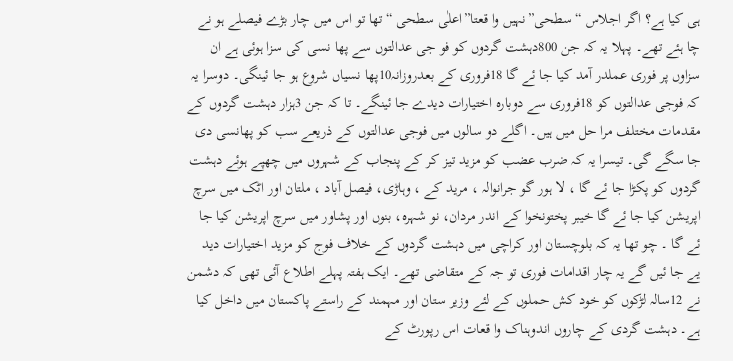ہی کیا ہے؟ اگر اجلاس “سطحی”نہیں وا قعتا”اعلٰی سطحی “تھا تو اس میں چار بڑے فیصلے ہو نے چا ہئے تھے۔ پہلا یہ کہ جن 800دہشت گردوں کو فو جی عدالتوں سے پھا نسی کی سزا ہوئی ہے ان سزاوں پر فوری عملدر آمد کیا جا ئے گا 18فروری کے بعدروزانہ10پھا نسیاں شروع ہو جا ئینگی۔ دوسرا یہ کہ فوجی عدالتوں کو 18فروری سے دوبارہ اختیارات دیدے جا ئینگے۔ تا کہ جن 3ہزار دہشت گردوں کے مقدمات مختلف مرا حل میں ہیں۔ اگلے دو سالوں میں فوجی عدالتوں کے ذریعے سب کو پھانسی دی جا سگے گی۔ تیسرا یہ کہ ضرب عضب کو مزید تیز کر کے پنجاب کے شہروں میں چھپے ہوئے دہشت گردوں کو پکڑا جا ئے گا ، لا ہور گو جرانوالہ ، مرید کے ، وہاڑی، فیصل آباد ، ملتان اور اٹک میں سرچ اپریشن کیا جا ئے گا خیبر پختونخوا کے اندر مردان، نو شہرہ، بنوں اور پشاور میں سرچ اپریشن کیا جا ئے گا ۔ چو تھا یہ کہ بلوچستان اور کراچی میں دہشت گردوں کے خلاف فوج کو مزید اختیارات دید یے جا ئیں گے یہ چار اقدامات فوری تو جہ کے متقاضی تھے۔ ایک ہفتہ پہلے اطلاع آئی تھی کہ دشمن نے 12سالہ لڑکوں کو خود کش حملوں کے لئے وزیر ستان اور مہمند کے راستے پاکستان میں داخل کیا ہے۔ دہشت گردی کے چاروں اندوہناک وا قعات اس رپورٹ کے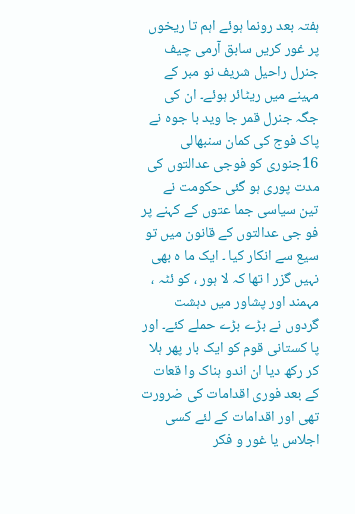ہفتہ بعد رونما ہوئے اہم تا ریخوں پر غور کریں سابق آرمی چیف جنرل راحیل شریف نو مبر کے مہینے میں ریٹائر ہوئے۔ ان کی جگہ جنرل قمر جا وید با جوہ نے پاک فوج کی کمان سنبھالی 16جنوری کو فوجی عدالتوں کی مدت پوری ہو گئی حکومت نے تین سیاسی جما عتوں کے کہنے پر فو جی عدالتوں کے قانون میں تو سیع سے انکار کیا ۔ ایک ما ہ بھی نہیں گزر ا تھا کہ لا ہور ، کو ئٹہ ، مہمند اور پشاور میں دہشت گردوں نے بڑے بڑے حملے کئے۔ اور پا کستانی قوم کو ایک بار پھر ہلا کر رکھ دیا ان اندو ہناک وا قعات کے بعد فوری اقدامات کی ضرورت تھی اور اقدامات کے لئے کسی اجلاس یا غور و فکر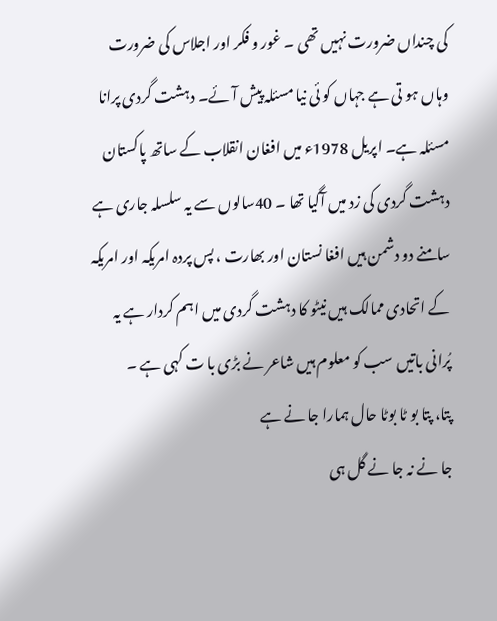کی چنداں ضرورت نہیں تھی ۔ غور و فکر اور اجلاس کی ضرورت وہاں ہو تی ہے جہاں کو ئی نیا مسئلہ پیش آئے۔ دہشت گردی پرانا مسئلہ ہے۔ اپریل 1978ء میں افغان انقلاب کے ساتھ پاکستان دہشت گردی کی زد میں آگیا تھا ۔ 40سالوں سے یہ سلسلہ جاری ہے سامنے دو دشمن ہیں افغا نستان اور بھارت ، پس پردہ امریکہ اور امریکہ کے اتحادی ممالک ہیں نیٹو کا دہشت گردی میں اہم کردار ہے یہ پُرانی باتیں سب کو معلوم ہیں شاعر نے بڑی با ت کہی ہے ۔
پتا، پتا بو ٹا بوٹا حال ہمارا جا نے ہے
جا نے نہ جا نے گل ہی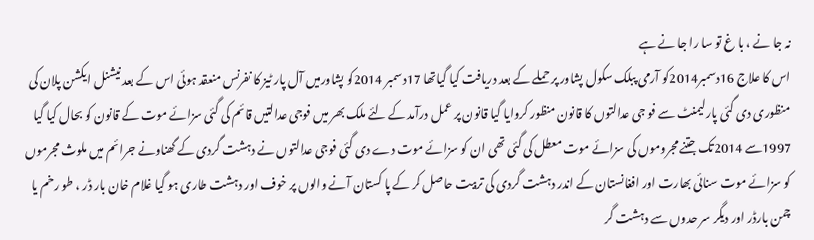نہ جا نے ، با غ تو سا را جا نے ہے
اس کا علاج 16دسمبر2014کو آرمی پبلک سکول پشاور پر حملے کے بعد دریافت کیا گیاتھا 17دسمبر 2014کو پشاورمیں آل پار ٹیز کا نفرنس منعقد ہوئی اس کے بعد نیشنل ایکشن پلان کی منظوری دی گئی پارلیمنٹ سے فو جی عدالتوں کا قانون منظور کروایا گیا قانون پر عمل درآمد کے لئے ملک بھر میں فوجی عدالتیں قائم کی گئی سزائے موت کے قانون کو بحال کیا گیا 1997سے 2014تک جتنے مجروموں کی سزائے موت معطل کی گئی تھی ان کو سزائے موت دے دی گئی فوجی عدالتوں نے دہشت گردی کے گھناونے جرائم میں ملوث مجرموں کو سزائے موت سنائی بھارت اور افغانستان کے اندر دہشت گردی کی تربیت حاصل کر کے پا کستان آنے والوں پر خوف اور دہشت طاری ہو گیا غلام خان بار ڈر ، طو رخم یا چمن بارڈر اور دیگر سر حدوں سے دہشت گر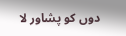دوں کو پشاور لا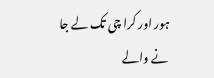ہور اور کرا چی تک لے جا نے والے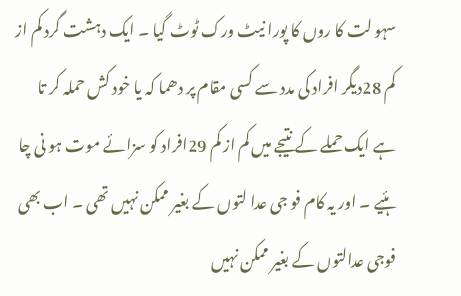سہو لت کا روں کا پورا نیٹ ورک ٹوٹ گیا ۔ ایک دہشت گرد کم از کم 28دیگر افراد کی مدد سے کسی مقام پر دھما کہ یا خود کش حملہ کر تا ہے ایک حملے کے نتیجے میں کم از کم 29افراد کو سزائے موت ہو نی چا ہئیے ۔ اور یہ کام فو جی عدا لتوں کے بغیر ممکن نہیں تھی ۔ اب بھی فوجی عدالتوں کے بغیر ممکن نہیں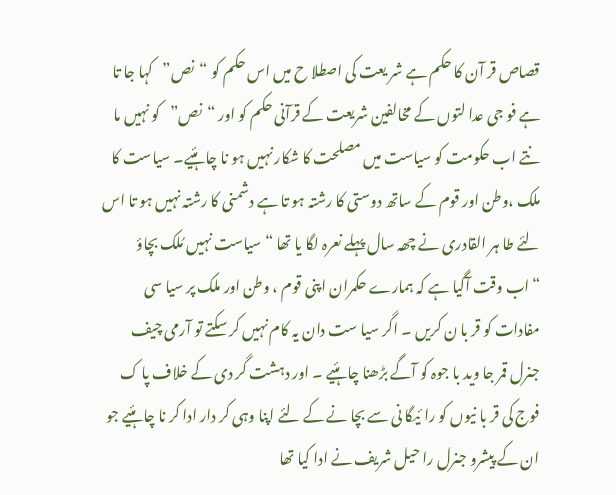قصاص قر آن کا حکم ہے شر یعت کی اصطلا ح میں اس حکم کو “نص”کہا جا تا ہے فو جی عدا لتوں کے مخالفین شریعت کے قرآنی حکم کو اور “نص”کو نہیں ما نتے اب حکومت کو سیاست میں مصلحت کا شکار نہیں ہو نا چا ہئیے۔ سیاست کا ملک ،وطن اور قوم کے ساتھ دوستی کا رشتہ ہو تا ہے دشمنی کا رشتہ نہیں ہو تا اس لئے طا ہر القادری نے چھہ سال پہلے نعرہ لگا یا تھا “سیاست نہیں مُلک بچاؤ “اب وقت آگیا ہے کہ ہمارے حکمران اپنی قوم ، وطن اور ملک پر سیا سی مفادات کو قر با ن کریں ۔ اگر سیا ست دان یہ کام نہیں کر سکتے تو آرمی چیف جنرل قمر جا وید با جوہ کو آگے بڑھنا چا ہئیے ۔ اور دہشت گر دی کے خلاف پا ک فوج کی قر با نیوں کو را ئیگا نی سے بچا نے کے لئے اپنا وہی کر دار ادا کر نا چا ہئیے جو ان کے پیشرو جنرل را حیل شریف نے ادا کیا تھا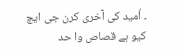۔ اُمید کی آخری کرن جی ایچ کیو ہے قصاص وا حد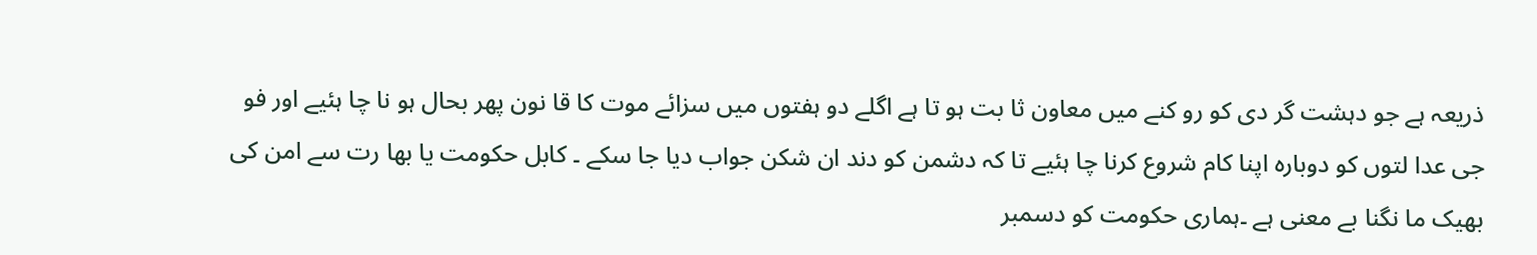ذریعہ ہے جو دہشت گر دی کو رو کنے میں معاون ثا بت ہو تا ہے اگلے دو ہفتوں میں سزائے موت کا قا نون پھر بحال ہو نا چا ہئیے اور فو جی عدا لتوں کو دوبارہ اپنا کام شروع کرنا چا ہئیے تا کہ دشمن کو دند ان شکن جواب دیا جا سکے ۔ کابل حکومت یا بھا رت سے امن کی بھیک ما نگنا بے معنی ہے ۔ہماری حکومت کو دسمبر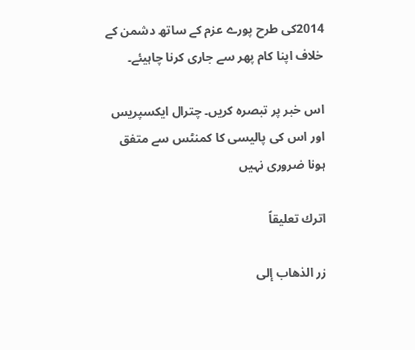2014کی طرح پورے عزم کے ساتھ دشمن کے خلاف اپنا کام پھر سے جاری کرنا چاہیئے۔

اس خبر پر تبصرہ کریں۔ چترال ایکسپریس اور اس کی پالیسی کا کمنٹس سے متفق ہونا ضروری نہیں

اترك تعليقاً

زر الذهاب إلى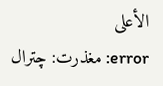الأعلى
error: مغذرت: چترال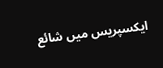ایکسپریس میں شائع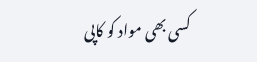کسی بھی مواد کو کاپی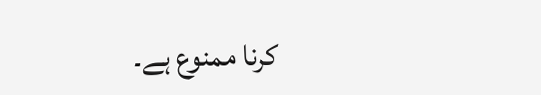کرنا ممنوع ہے۔